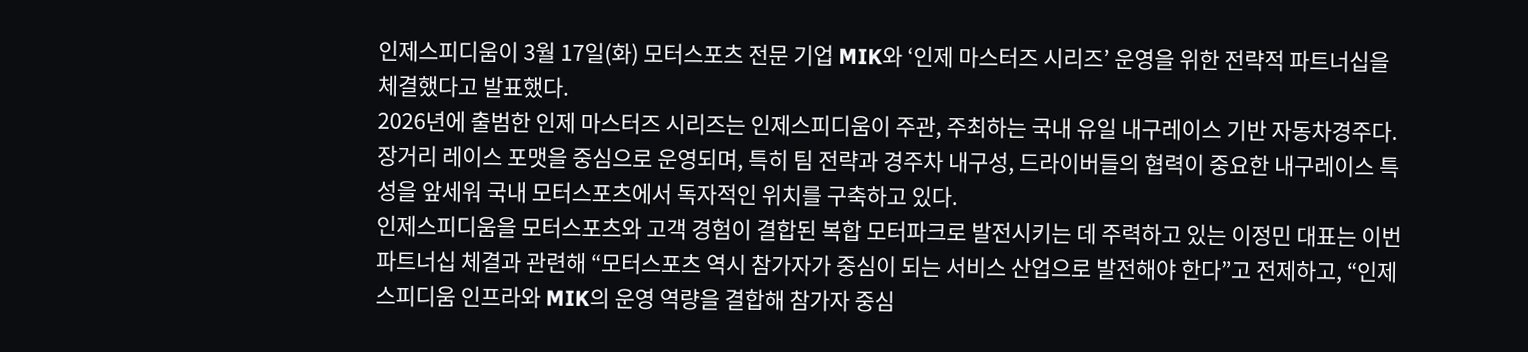인제스피디움이 3월 17일(화) 모터스포츠 전문 기업 MIK와 ‘인제 마스터즈 시리즈’ 운영을 위한 전략적 파트너십을 체결했다고 발표했다.
2026년에 출범한 인제 마스터즈 시리즈는 인제스피디움이 주관, 주최하는 국내 유일 내구레이스 기반 자동차경주다. 장거리 레이스 포맷을 중심으로 운영되며, 특히 팀 전략과 경주차 내구성, 드라이버들의 협력이 중요한 내구레이스 특성을 앞세워 국내 모터스포츠에서 독자적인 위치를 구축하고 있다.
인제스피디움을 모터스포츠와 고객 경험이 결합된 복합 모터파크로 발전시키는 데 주력하고 있는 이정민 대표는 이번 파트너십 체결과 관련해 “모터스포츠 역시 참가자가 중심이 되는 서비스 산업으로 발전해야 한다”고 전제하고, “인제스피디움 인프라와 MIK의 운영 역량을 결합해 참가자 중심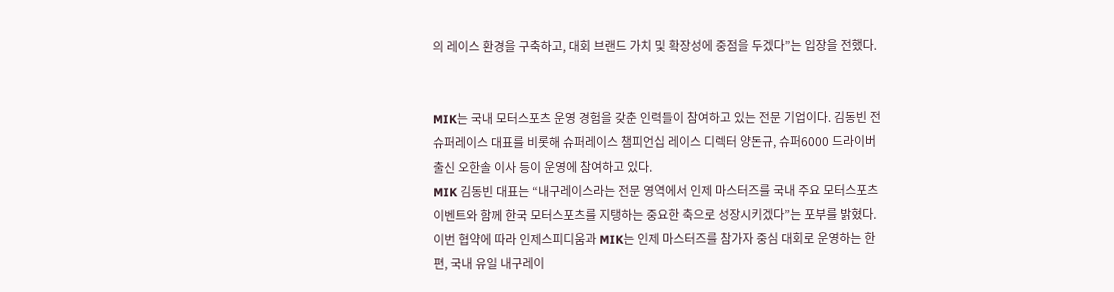의 레이스 환경을 구축하고, 대회 브랜드 가치 및 확장성에 중점을 두겠다”는 입장을 전했다.


MIK는 국내 모터스포츠 운영 경험을 갖춘 인력들이 참여하고 있는 전문 기업이다. 김동빈 전 슈퍼레이스 대표를 비롯해 슈퍼레이스 챔피언십 레이스 디렉터 양돈규, 슈퍼6000 드라이버 출신 오한솔 이사 등이 운영에 참여하고 있다.
MIK 김동빈 대표는 “내구레이스라는 전문 영역에서 인제 마스터즈를 국내 주요 모터스포츠 이벤트와 함께 한국 모터스포츠를 지탱하는 중요한 축으로 성장시키겠다”는 포부를 밝혔다.
이번 협약에 따라 인제스피디움과 MIK는 인제 마스터즈를 참가자 중심 대회로 운영하는 한편, 국내 유일 내구레이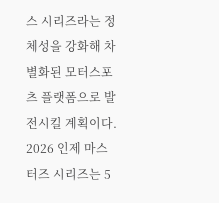스 시리즈라는 정체성을 강화해 차별화된 모터스포츠 플랫폼으로 발전시킬 계획이다.
2026 인제 마스터즈 시리즈는 5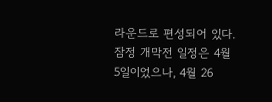라운드로 편성되어 있다. 잠정 개막전 일정은 4월 5일이었으나, 4월 26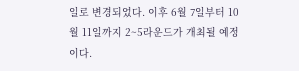일로 변경되었다. 이후 6월 7일부터 10월 11일까지 2~5라운드가 개최될 예정이다.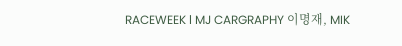RACEWEEK l MJ CARGRAPHY 이명재, MIK